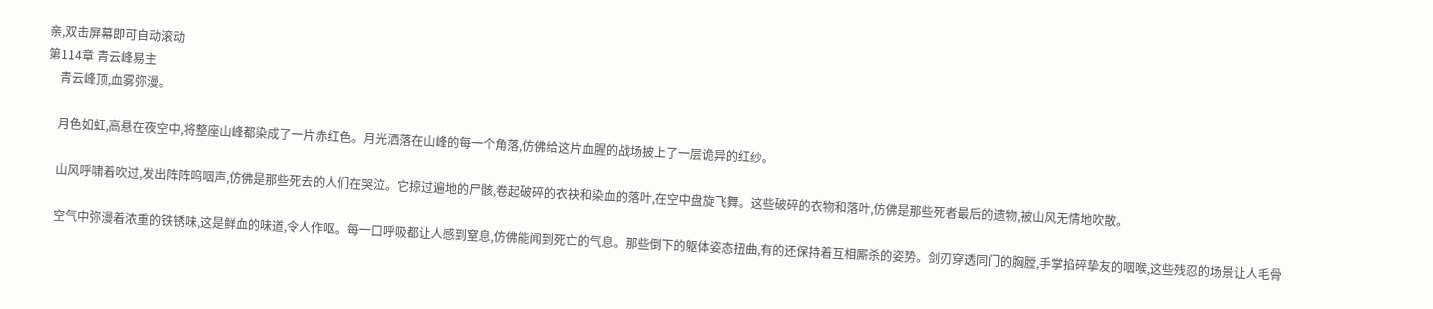亲,双击屏幕即可自动滚动
第114章 青云峰易主
    青云峰顶,血雾弥漫。

    月色如虹,高悬在夜空中,将整座山峰都染成了一片赤红色。月光洒落在山峰的每一个角落,仿佛给这片血腥的战场披上了一层诡异的红纱。

    山风呼啸着吹过,发出阵阵呜咽声,仿佛是那些死去的人们在哭泣。它掠过遍地的尸骸,卷起破碎的衣袂和染血的落叶,在空中盘旋飞舞。这些破碎的衣物和落叶,仿佛是那些死者最后的遗物,被山风无情地吹散。

    空气中弥漫着浓重的铁锈味,这是鲜血的味道,令人作呕。每一口呼吸都让人感到窒息,仿佛能闻到死亡的气息。那些倒下的躯体姿态扭曲,有的还保持着互相厮杀的姿势。剑刃穿透同门的胸膛,手掌掐碎挚友的咽喉,这些残忍的场景让人毛骨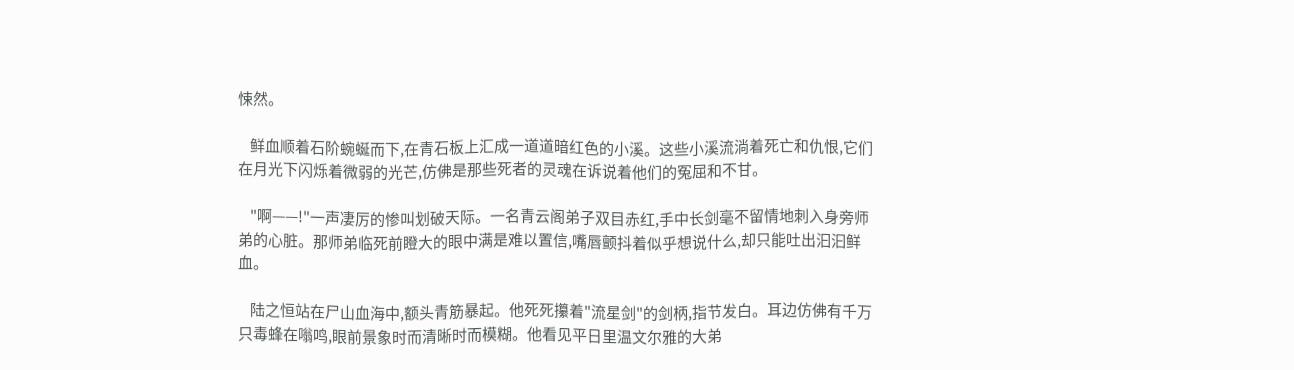悚然。

    鲜血顺着石阶蜿蜒而下,在青石板上汇成一道道暗红色的小溪。这些小溪流淌着死亡和仇恨,它们在月光下闪烁着微弱的光芒,仿佛是那些死者的灵魂在诉说着他们的冤屈和不甘。

    "啊——!"一声凄厉的惨叫划破天际。一名青云阁弟子双目赤红,手中长剑毫不留情地刺入身旁师弟的心脏。那师弟临死前瞪大的眼中满是难以置信,嘴唇颤抖着似乎想说什么,却只能吐出汩汩鲜血。

    陆之恒站在尸山血海中,额头青筋暴起。他死死攥着"流星剑"的剑柄,指节发白。耳边仿佛有千万只毒蜂在嗡鸣,眼前景象时而清晰时而模糊。他看见平日里温文尔雅的大弟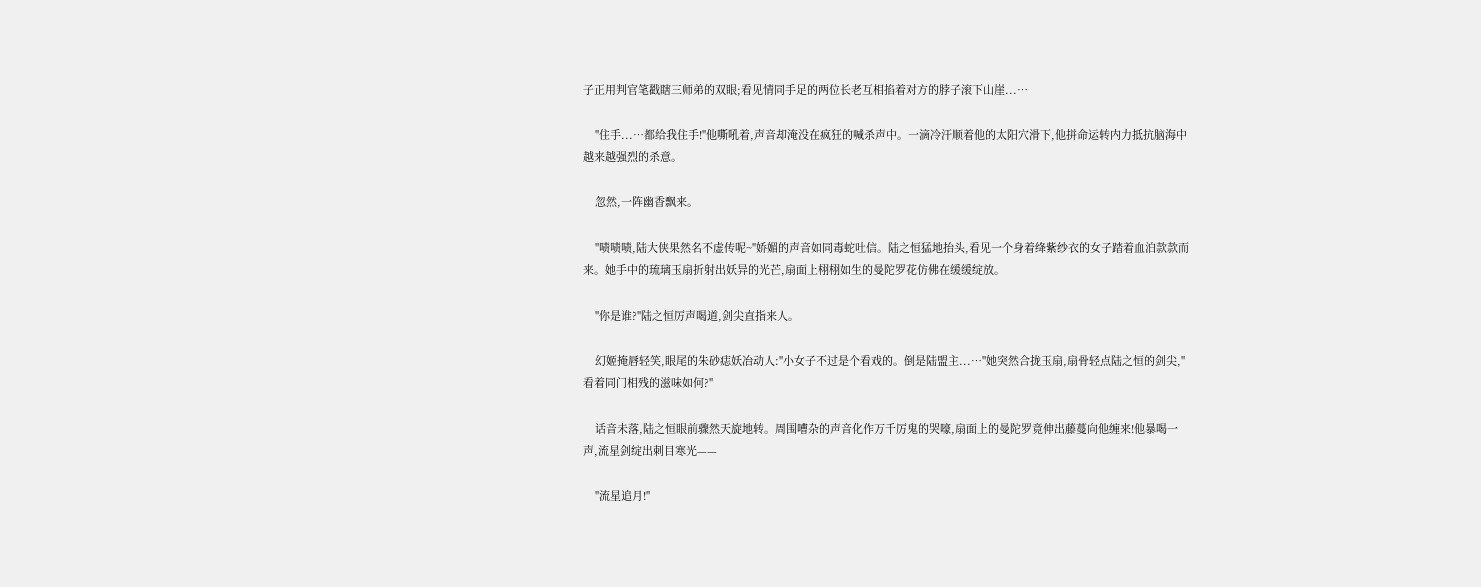子正用判官笔戳瞎三师弟的双眼;看见情同手足的两位长老互相掐着对方的脖子滚下山崖...…

    "住手...…都给我住手!"他嘶吼着,声音却淹没在疯狂的喊杀声中。一滴冷汗顺着他的太阳穴滑下,他拼命运转内力抵抗脑海中越来越强烈的杀意。

    忽然,一阵幽香飘来。

    "啧啧啧,陆大侠果然名不虚传呢~"娇媚的声音如同毒蛇吐信。陆之恒猛地抬头,看见一个身着绛紫纱衣的女子踏着血泊款款而来。她手中的琉璃玉扇折射出妖异的光芒,扇面上栩栩如生的曼陀罗花仿佛在缓缓绽放。

    "你是谁?"陆之恒厉声喝道,剑尖直指来人。

    幻姬掩唇轻笑,眼尾的朱砂痣妖冶动人:"小女子不过是个看戏的。倒是陆盟主...…"她突然合拢玉扇,扇骨轻点陆之恒的剑尖,"看着同门相残的滋味如何?"

    话音未落,陆之恒眼前骤然天旋地转。周围嘈杂的声音化作万千厉鬼的哭嚎,扇面上的曼陀罗竟伸出藤蔓向他缠来!他暴喝一声,流星剑绽出刺目寒光——

    "流星追月!"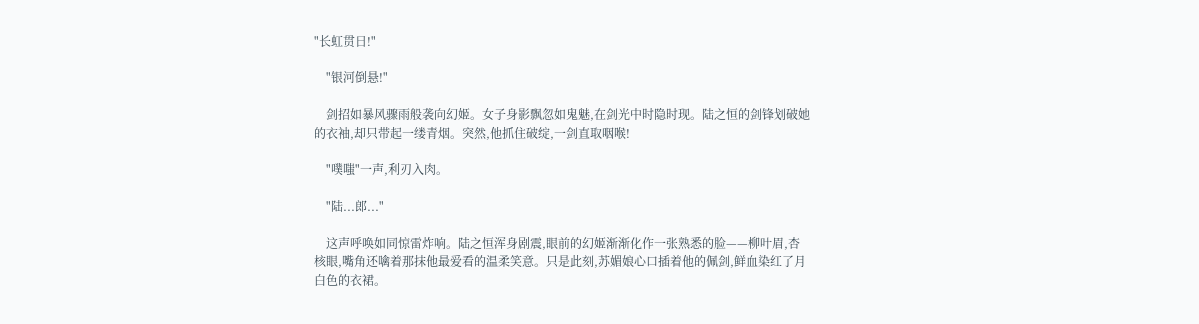"长虹贯日!"

    "银河倒悬!"

    剑招如暴风骤雨般袭向幻姬。女子身影飘忽如鬼魅,在剑光中时隐时现。陆之恒的剑锋划破她的衣袖,却只带起一缕青烟。突然,他抓住破绽,一剑直取咽喉!

    "噗嗤"一声,利刃入肉。

    "陆...郎..."

    这声呼唤如同惊雷炸响。陆之恒浑身剧震,眼前的幻姬渐渐化作一张熟悉的脸——柳叶眉,杏核眼,嘴角还噙着那抹他最爱看的温柔笑意。只是此刻,苏媚娘心口插着他的佩剑,鲜血染红了月白色的衣裙。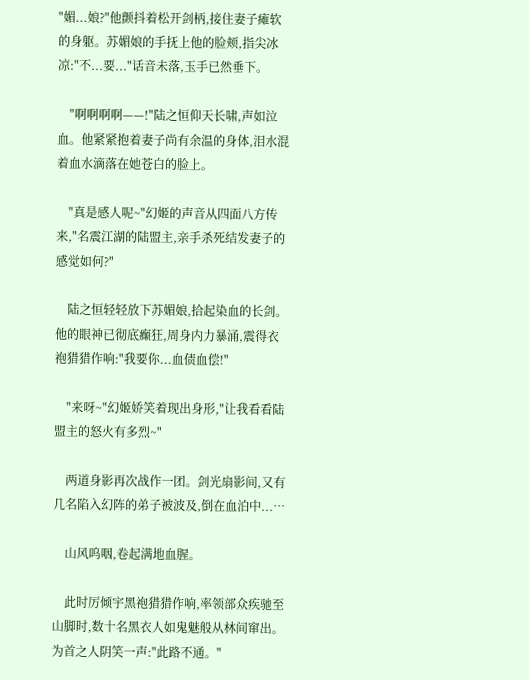"媚...娘?"他颤抖着松开剑柄,接住妻子瘫软的身躯。苏媚娘的手抚上他的脸颊,指尖冰凉:"不...要..."话音未落,玉手已然垂下。

    "啊啊啊啊——!"陆之恒仰天长啸,声如泣血。他紧紧抱着妻子尚有余温的身体,泪水混着血水滴落在她苍白的脸上。

    "真是感人呢~"幻姬的声音从四面八方传来,"名震江湖的陆盟主,亲手杀死结发妻子的感觉如何?"

    陆之恒轻轻放下苏媚娘,拾起染血的长剑。他的眼神已彻底癫狂,周身内力暴涌,震得衣袍猎猎作响:"我要你...血债血偿!"

    "来呀~"幻姬娇笑着现出身形,"让我看看陆盟主的怒火有多烈~"

    两道身影再次战作一团。剑光扇影间,又有几名陷入幻阵的弟子被波及,倒在血泊中...…

    山风呜咽,卷起满地血腥。

    此时厉倾宇黑袍猎猎作响,率领部众疾驰至山脚时,数十名黑衣人如鬼魅般从林间窜出。为首之人阴笑一声:"此路不通。"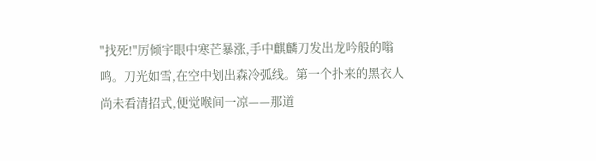"找死!"厉倾宇眼中寒芒暴涨,手中麒麟刀发出龙吟般的嗡鸣。刀光如雪,在空中划出森冷弧线。第一个扑来的黑衣人尚未看清招式,便觉喉间一凉——那道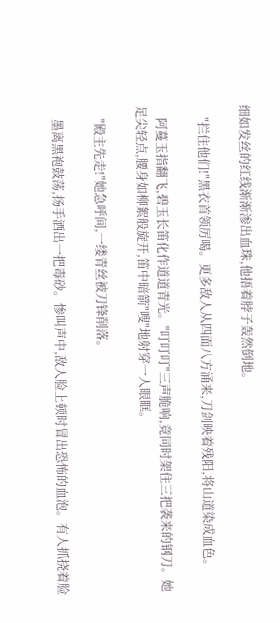细如发丝的红线渐渐渗出血珠,他捂着脖子轰然倒地。

    "拦住他们!"黑衣首领厉喝。更多敌人从四面八方涌来,刀剑映着残阳,将山道染成血色。

    阿蔓玉指翻飞,碧玉长笛化作道道青光。"叮叮叮"三声脆响,竟同时架住三把袭来的钢刀。她足尖轻点,腰身如柳絮般旋开,笛中暗箭"嗖"地射穿一人眼眶。

    "殿主先走!"她急呼间,一缕青丝被刀锋削落。

    墨离黑袍鼓荡,扬手洒出一把毒砂。惨叫声中,敌人脸上顿时冒出恐怖的血泡。有人抓挠着脸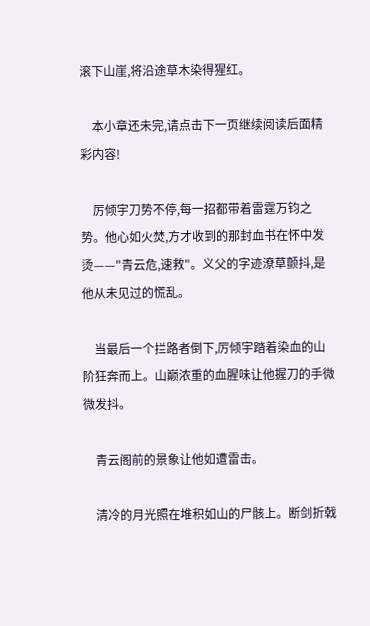滚下山崖,将沿途草木染得猩红。

    本小章还未完,请点击下一页继续阅读后面精彩内容!

    厉倾宇刀势不停,每一招都带着雷霆万钧之势。他心如火焚,方才收到的那封血书在怀中发烫——"青云危,速救"。义父的字迹潦草颤抖,是他从未见过的慌乱。

    当最后一个拦路者倒下,厉倾宇踏着染血的山阶狂奔而上。山巅浓重的血腥味让他握刀的手微微发抖。

    青云阁前的景象让他如遭雷击。

    清冷的月光照在堆积如山的尸骸上。断剑折戟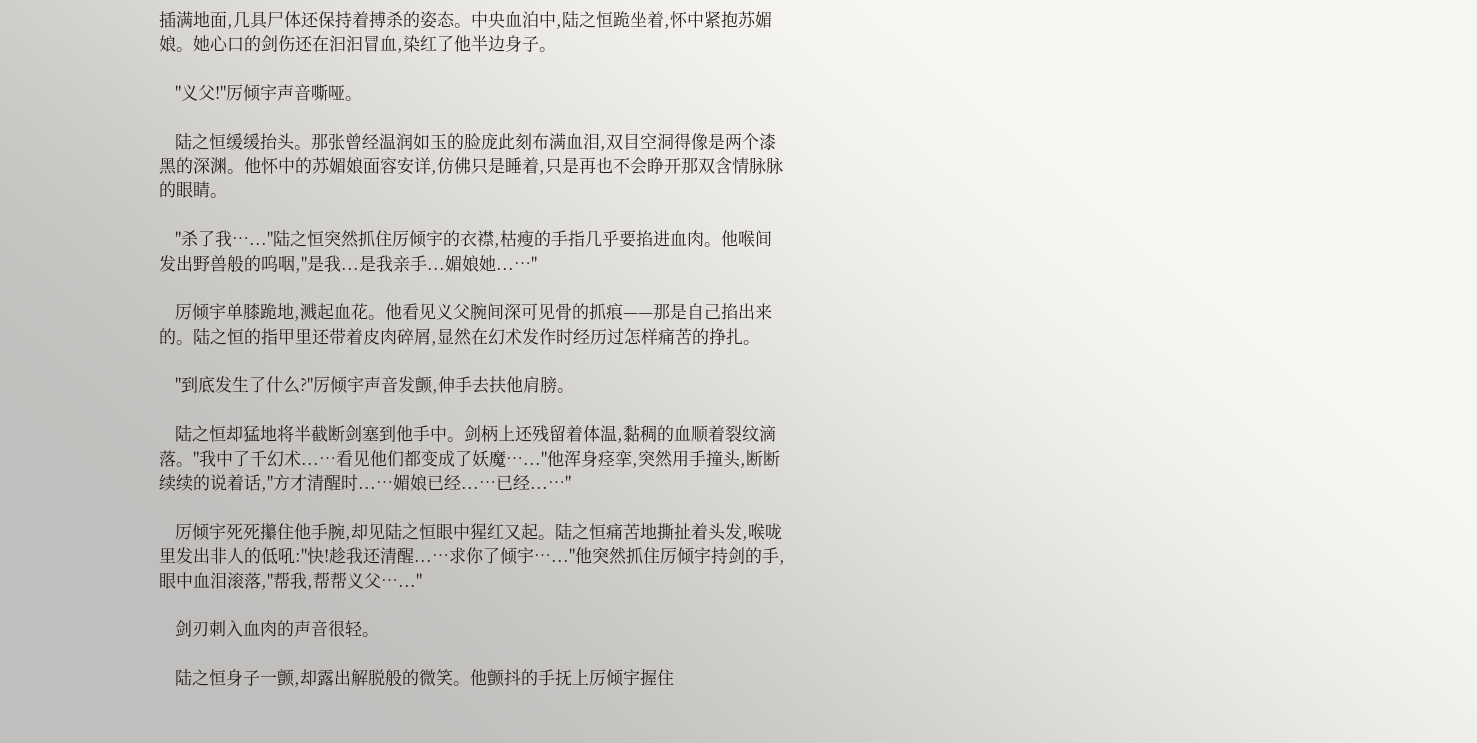插满地面,几具尸体还保持着搏杀的姿态。中央血泊中,陆之恒跪坐着,怀中紧抱苏媚娘。她心口的剑伤还在汩汩冒血,染红了他半边身子。

    "义父!"厉倾宇声音嘶哑。

    陆之恒缓缓抬头。那张曾经温润如玉的脸庞此刻布满血泪,双目空洞得像是两个漆黑的深渊。他怀中的苏媚娘面容安详,仿佛只是睡着,只是再也不会睁开那双含情脉脉的眼睛。

    "杀了我…..."陆之恒突然抓住厉倾宇的衣襟,枯瘦的手指几乎要掐进血肉。他喉间发出野兽般的呜咽,"是我...是我亲手...媚娘她...…"

    厉倾宇单膝跪地,溅起血花。他看见义父腕间深可见骨的抓痕——那是自己掐出来的。陆之恒的指甲里还带着皮肉碎屑,显然在幻术发作时经历过怎样痛苦的挣扎。

    "到底发生了什么?"厉倾宇声音发颤,伸手去扶他肩膀。

    陆之恒却猛地将半截断剑塞到他手中。剑柄上还残留着体温,黏稠的血顺着裂纹滴落。"我中了千幻术...…看见他们都变成了妖魔…..."他浑身痉挛,突然用手撞头,断断续续的说着话,"方才清醒时...…媚娘已经...…已经...…"

    厉倾宇死死攥住他手腕,却见陆之恒眼中猩红又起。陆之恒痛苦地撕扯着头发,喉咙里发出非人的低吼:"快!趁我还清醒...…求你了倾宇…..."他突然抓住厉倾宇持剑的手,眼中血泪滚落,"帮我,帮帮义父…..."

    剑刃刺入血肉的声音很轻。

    陆之恒身子一颤,却露出解脱般的微笑。他颤抖的手抚上厉倾宇握住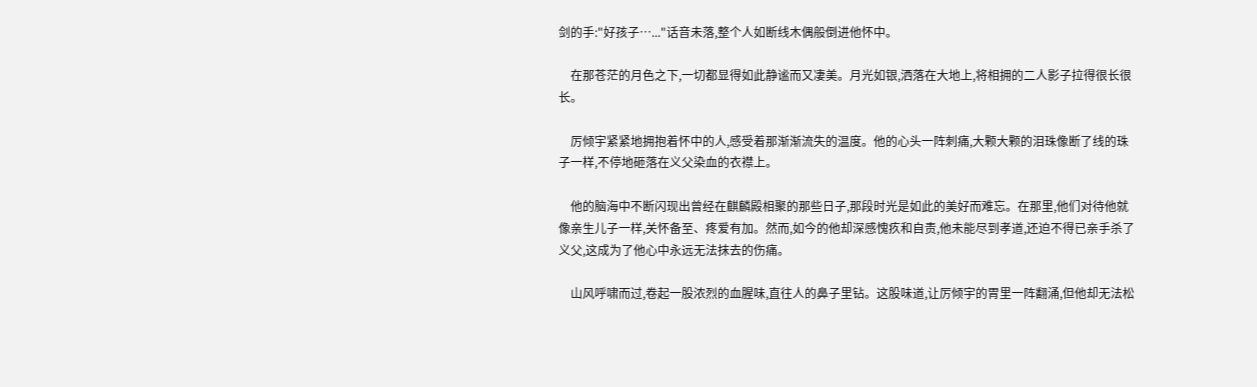剑的手:"好孩子…..."话音未落,整个人如断线木偶般倒进他怀中。

    在那苍茫的月色之下,一切都显得如此静谧而又凄美。月光如银,洒落在大地上,将相拥的二人影子拉得很长很长。

    厉倾宇紧紧地拥抱着怀中的人,感受着那渐渐流失的温度。他的心头一阵刺痛,大颗大颗的泪珠像断了线的珠子一样,不停地砸落在义父染血的衣襟上。

    他的脑海中不断闪现出曾经在麒麟殿相聚的那些日子,那段时光是如此的美好而难忘。在那里,他们对待他就像亲生儿子一样,关怀备至、疼爱有加。然而,如今的他却深感愧疚和自责,他未能尽到孝道,还迫不得已亲手杀了义父,这成为了他心中永远无法抹去的伤痛。

    山风呼啸而过,卷起一股浓烈的血腥味,直往人的鼻子里钻。这股味道,让厉倾宇的胃里一阵翻涌,但他却无法松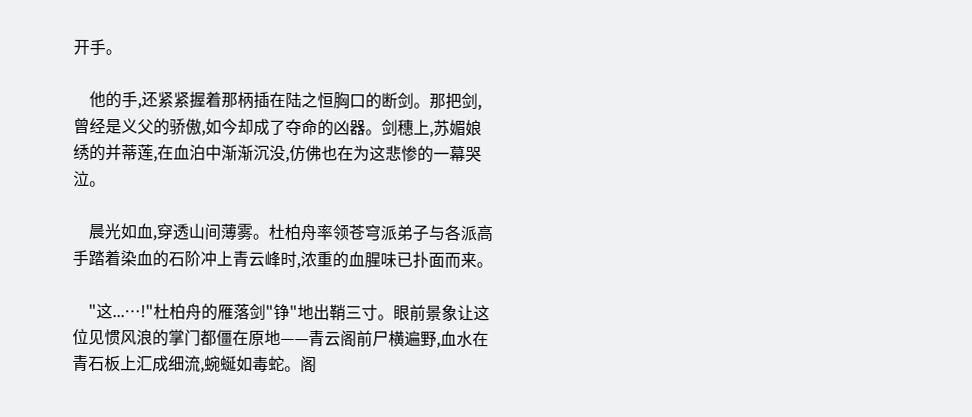开手。

    他的手,还紧紧握着那柄插在陆之恒胸口的断剑。那把剑,曾经是义父的骄傲,如今却成了夺命的凶器。剑穗上,苏媚娘绣的并蒂莲,在血泊中渐渐沉没,仿佛也在为这悲惨的一幕哭泣。

    晨光如血,穿透山间薄雾。杜柏舟率领苍穹派弟子与各派高手踏着染血的石阶冲上青云峰时,浓重的血腥味已扑面而来。

    "这...…!"杜柏舟的雁落剑"铮"地出鞘三寸。眼前景象让这位见惯风浪的掌门都僵在原地——青云阁前尸横遍野,血水在青石板上汇成细流,蜿蜒如毒蛇。阁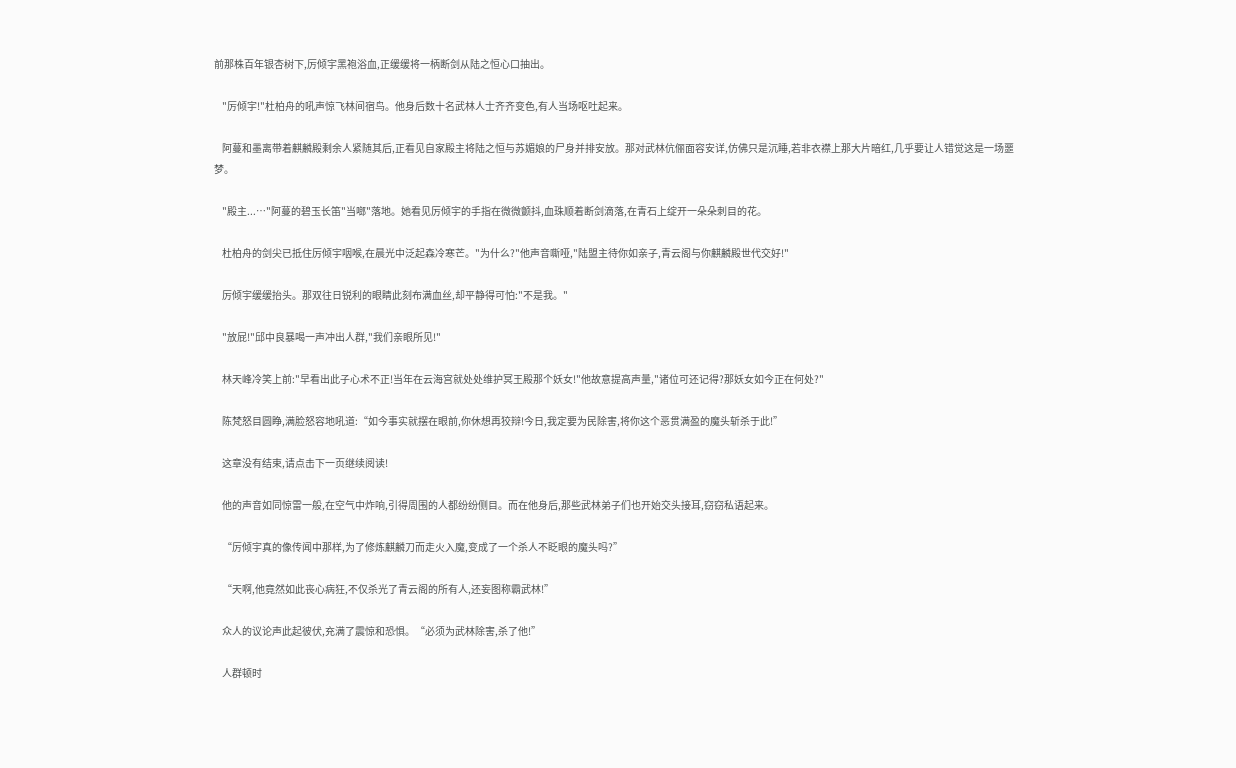前那株百年银杏树下,厉倾宇黑袍浴血,正缓缓将一柄断剑从陆之恒心口抽出。

    "厉倾宇!"杜柏舟的吼声惊飞林间宿鸟。他身后数十名武林人士齐齐变色,有人当场呕吐起来。

    阿蔓和墨离带着麒麟殿剩余人紧随其后,正看见自家殿主将陆之恒与苏媚娘的尸身并排安放。那对武林伉俪面容安详,仿佛只是沉睡,若非衣襟上那大片暗红,几乎要让人错觉这是一场噩梦。

    "殿主...…"阿蔓的碧玉长笛"当啷"落地。她看见厉倾宇的手指在微微颤抖,血珠顺着断剑滴落,在青石上绽开一朵朵刺目的花。

    杜柏舟的剑尖已抵住厉倾宇咽喉,在晨光中泛起森冷寒芒。"为什么?"他声音嘶哑,"陆盟主待你如亲子,青云阁与你麒麟殿世代交好!"

    厉倾宇缓缓抬头。那双往日锐利的眼睛此刻布满血丝,却平静得可怕:"不是我。"

    "放屁!"邱中良暴喝一声冲出人群,"我们亲眼所见!"

    林天峰冷笑上前:"早看出此子心术不正!当年在云海宫就处处维护冥王殿那个妖女!"他故意提高声量,"诸位可还记得?那妖女如今正在何处?"

    陈梵怒目圆睁,满脸怒容地吼道:“如今事实就摆在眼前,你休想再狡辩!今日,我定要为民除害,将你这个恶贯满盈的魔头斩杀于此!”

    这章没有结束,请点击下一页继续阅读!

    他的声音如同惊雷一般,在空气中炸响,引得周围的人都纷纷侧目。而在他身后,那些武林弟子们也开始交头接耳,窃窃私语起来。

    “厉倾宇真的像传闻中那样,为了修炼麒麟刀而走火入魔,变成了一个杀人不眨眼的魔头吗?”

    “天啊,他竟然如此丧心病狂,不仅杀光了青云阁的所有人,还妄图称霸武林!”

    众人的议论声此起彼伏,充满了震惊和恐惧。“必须为武林除害,杀了他!”

    人群顿时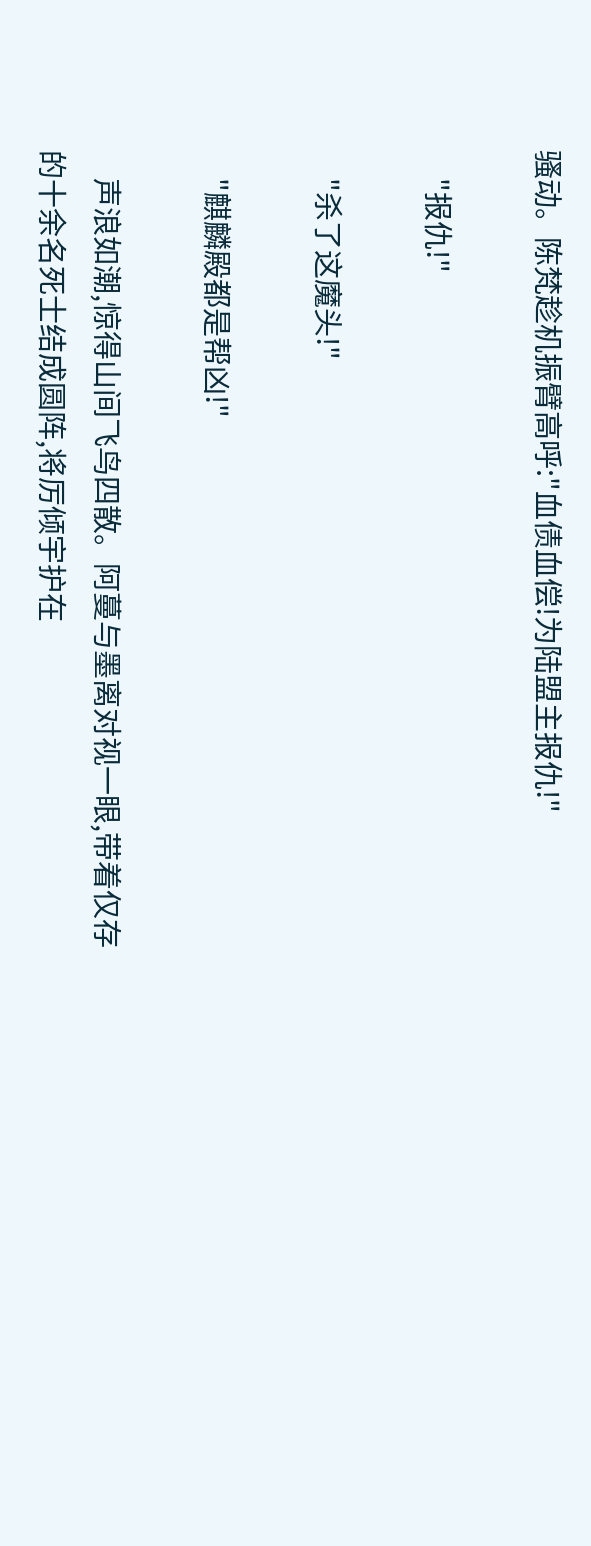骚动。陈梵趁机振臂高呼:"血债血偿!为陆盟主报仇!"

    "报仇!"

    "杀了这魔头!"

    "麒麟殿都是帮凶!"

    声浪如潮,惊得山间飞鸟四散。阿蔓与墨离对视一眼,带着仅存的十余名死士结成圆阵,将厉倾宇护在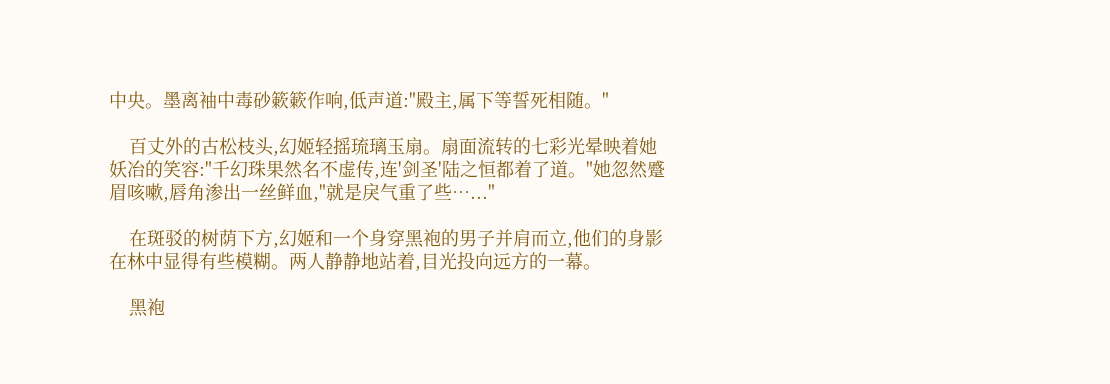中央。墨离袖中毒砂簌簌作响,低声道:"殿主,属下等誓死相随。"

    百丈外的古松枝头,幻姬轻摇琉璃玉扇。扇面流转的七彩光晕映着她妖冶的笑容:"千幻珠果然名不虚传,连'剑圣'陆之恒都着了道。"她忽然蹙眉咳嗽,唇角渗出一丝鲜血,"就是戾气重了些…..."

    在斑驳的树荫下方,幻姬和一个身穿黑袍的男子并肩而立,他们的身影在林中显得有些模糊。两人静静地站着,目光投向远方的一幕。

    黑袍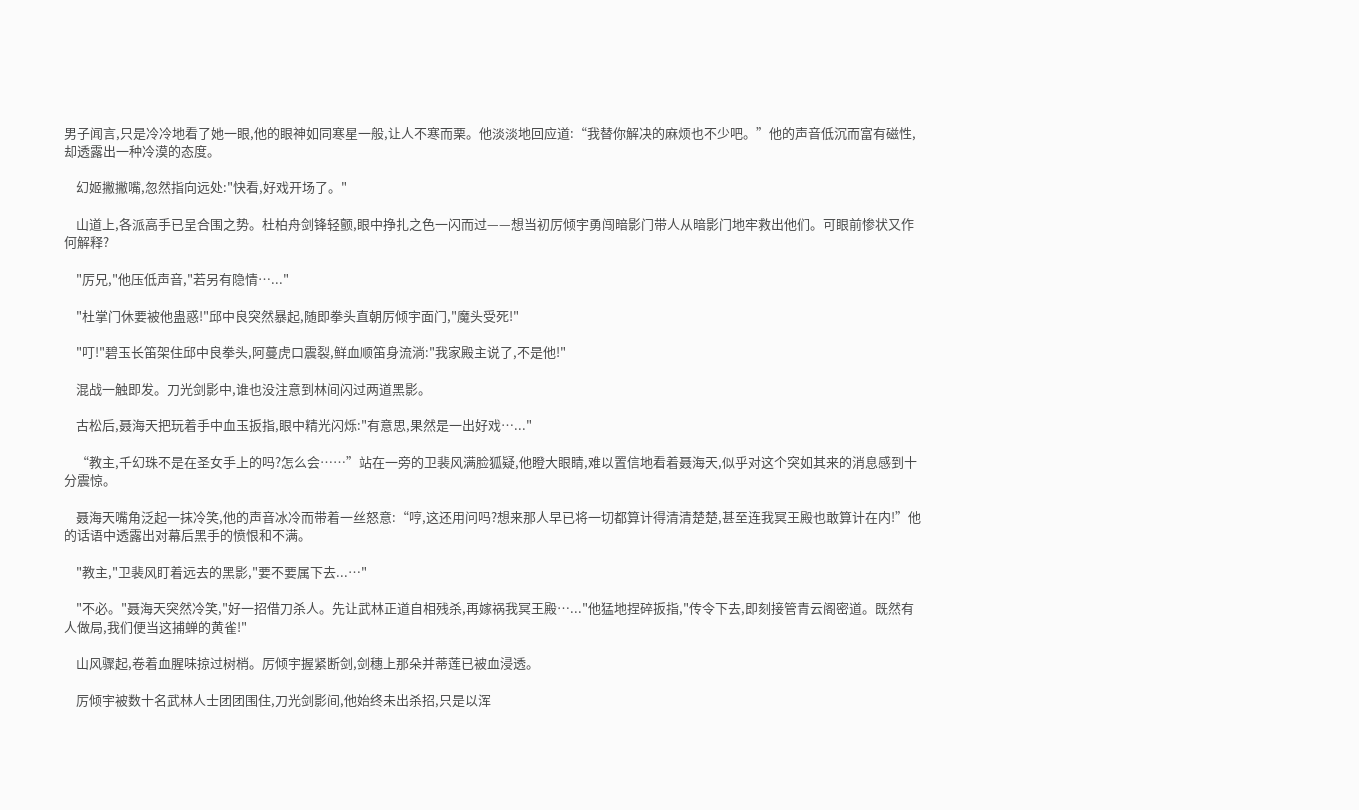男子闻言,只是冷冷地看了她一眼,他的眼神如同寒星一般,让人不寒而栗。他淡淡地回应道:“我替你解决的麻烦也不少吧。”他的声音低沉而富有磁性,却透露出一种冷漠的态度。

    幻姬撇撇嘴,忽然指向远处:"快看,好戏开场了。"

    山道上,各派高手已呈合围之势。杜柏舟剑锋轻颤,眼中挣扎之色一闪而过——想当初厉倾宇勇闯暗影门带人从暗影门地牢救出他们。可眼前惨状又作何解释?

    "厉兄,"他压低声音,"若另有隐情…..."

    "杜掌门休要被他蛊惑!"邱中良突然暴起,随即拳头直朝厉倾宇面门,"魔头受死!"

    "叮!"碧玉长笛架住邱中良拳头,阿蔓虎口震裂,鲜血顺笛身流淌:"我家殿主说了,不是他!"

    混战一触即发。刀光剑影中,谁也没注意到林间闪过两道黑影。

    古松后,聂海天把玩着手中血玉扳指,眼中精光闪烁:"有意思,果然是一出好戏…..."

    “教主,千幻珠不是在圣女手上的吗?怎么会……”站在一旁的卫裴风满脸狐疑,他瞪大眼睛,难以置信地看着聂海天,似乎对这个突如其来的消息感到十分震惊。

    聂海天嘴角泛起一抹冷笑,他的声音冰冷而带着一丝怒意:“哼,这还用问吗?想来那人早已将一切都算计得清清楚楚,甚至连我冥王殿也敢算计在内!”他的话语中透露出对幕后黑手的愤恨和不满。

    "教主,"卫裴风盯着远去的黑影,"要不要属下去...…"

    "不必。"聂海天突然冷笑,"好一招借刀杀人。先让武林正道自相残杀,再嫁祸我冥王殿…..."他猛地捏碎扳指,"传令下去,即刻接管青云阁密道。既然有人做局,我们便当这捕蝉的黄雀!"

    山风骤起,卷着血腥味掠过树梢。厉倾宇握紧断剑,剑穗上那朵并蒂莲已被血浸透。

    厉倾宇被数十名武林人士团团围住,刀光剑影间,他始终未出杀招,只是以浑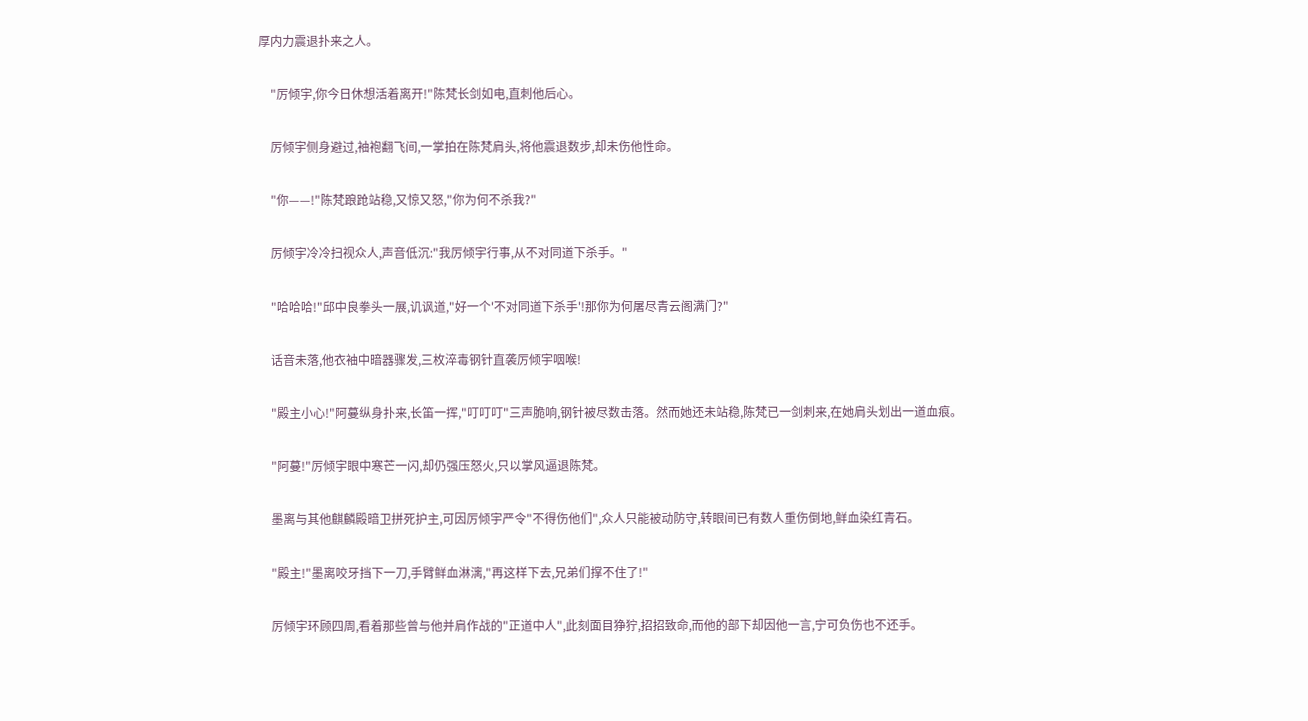厚内力震退扑来之人。

    "厉倾宇,你今日休想活着离开!"陈梵长剑如电,直刺他后心。

    厉倾宇侧身避过,袖袍翻飞间,一掌拍在陈梵肩头,将他震退数步,却未伤他性命。

    "你——!"陈梵踉跄站稳,又惊又怒,"你为何不杀我?"

    厉倾宇冷冷扫视众人,声音低沉:"我厉倾宇行事,从不对同道下杀手。"

    "哈哈哈!"邱中良拳头一展,讥讽道,"好一个'不对同道下杀手'!那你为何屠尽青云阁满门?"

    话音未落,他衣袖中暗器骤发,三枚淬毒钢针直袭厉倾宇咽喉!

    "殿主小心!"阿蔓纵身扑来,长笛一挥,"叮叮叮"三声脆响,钢针被尽数击落。然而她还未站稳,陈梵已一剑刺来,在她肩头划出一道血痕。

    "阿蔓!"厉倾宇眼中寒芒一闪,却仍强压怒火,只以掌风逼退陈梵。

    墨离与其他麒麟殿暗卫拼死护主,可因厉倾宇严令"不得伤他们",众人只能被动防守,转眼间已有数人重伤倒地,鲜血染红青石。

    "殿主!"墨离咬牙挡下一刀,手臂鲜血淋漓,"再这样下去,兄弟们撑不住了!"

    厉倾宇环顾四周,看着那些曾与他并肩作战的"正道中人",此刻面目狰狞,招招致命,而他的部下却因他一言,宁可负伤也不还手。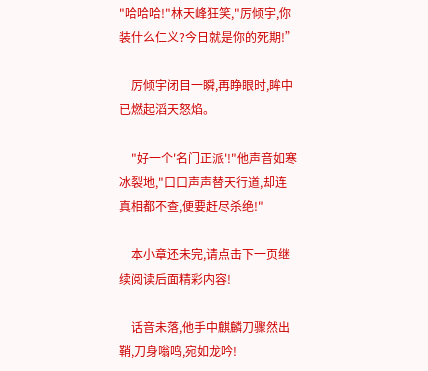"哈哈哈!"林天峰狂笑,"厉倾宇,你装什么仁义?今日就是你的死期!”

    厉倾宇闭目一瞬,再睁眼时,眸中已燃起滔天怒焰。

    "好一个'名门正派'!"他声音如寒冰裂地,"口口声声替天行道,却连真相都不查,便要赶尽杀绝!"

    本小章还未完,请点击下一页继续阅读后面精彩内容!

    话音未落,他手中麒麟刀骤然出鞘,刀身嗡鸣,宛如龙吟!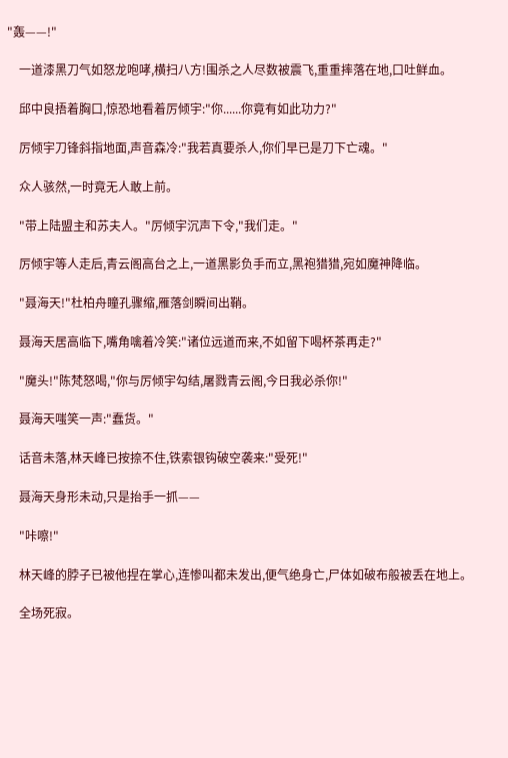"轰——!"

    一道漆黑刀气如怒龙咆哮,横扫八方!围杀之人尽数被震飞,重重摔落在地,口吐鲜血。

    邱中良捂着胸口,惊恐地看着厉倾宇:"你......你竟有如此功力?"

    厉倾宇刀锋斜指地面,声音森冷:"我若真要杀人,你们早已是刀下亡魂。"

    众人骇然,一时竟无人敢上前。

    "带上陆盟主和苏夫人。"厉倾宇沉声下令,"我们走。"

    厉倾宇等人走后,青云阁高台之上,一道黑影负手而立,黑袍猎猎,宛如魔神降临。

    "聂海天!"杜柏舟瞳孔骤缩,雁落剑瞬间出鞘。

    聂海天居高临下,嘴角噙着冷笑:"诸位远道而来,不如留下喝杯茶再走?"

    "魔头!"陈梵怒喝,"你与厉倾宇勾结,屠戮青云阁,今日我必杀你!"

    聂海天嗤笑一声:"蠢货。"

    话音未落,林天峰已按捺不住,铁索银钩破空袭来:"受死!"

    聂海天身形未动,只是抬手一抓——

    "咔嚓!"

    林天峰的脖子已被他捏在掌心,连惨叫都未发出,便气绝身亡,尸体如破布般被丢在地上。

    全场死寂。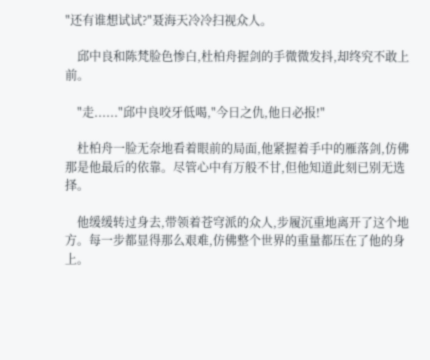"还有谁想试试?"聂海天冷冷扫视众人。

    邱中良和陈梵脸色惨白,杜柏舟握剑的手微微发抖,却终究不敢上前。

    "走......"邱中良咬牙低喝,"今日之仇,他日必报!"

    杜柏舟一脸无奈地看着眼前的局面,他紧握着手中的雁落剑,仿佛那是他最后的依靠。尽管心中有万般不甘,但他知道此刻已别无选择。

    他缓缓转过身去,带领着苍穹派的众人,步履沉重地离开了这个地方。每一步都显得那么艰难,仿佛整个世界的重量都压在了他的身上。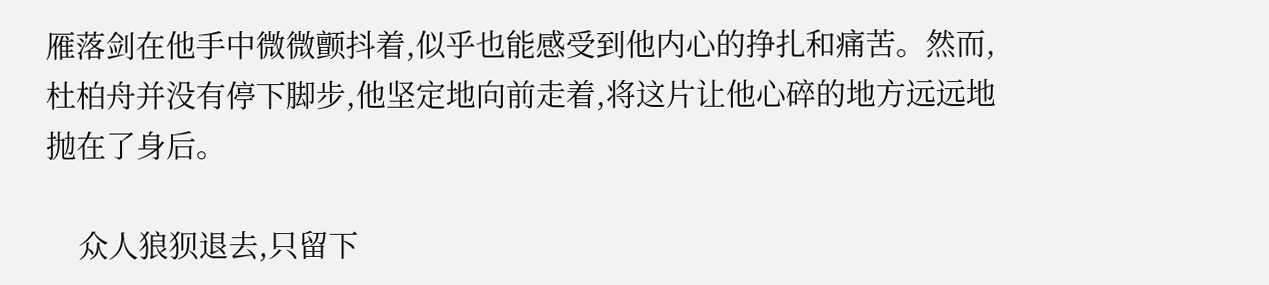雁落剑在他手中微微颤抖着,似乎也能感受到他内心的挣扎和痛苦。然而,杜柏舟并没有停下脚步,他坚定地向前走着,将这片让他心碎的地方远远地抛在了身后。

    众人狼狈退去,只留下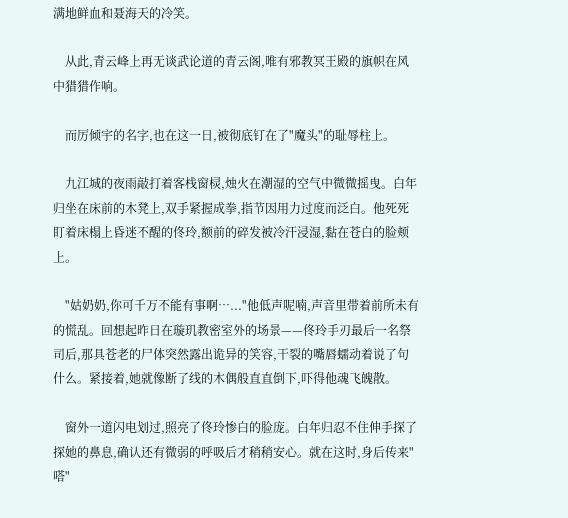满地鲜血和聂海天的冷笑。

    从此,青云峰上再无谈武论道的青云阁,唯有邪教冥王殿的旗帜在风中猎猎作响。

    而厉倾宇的名字,也在这一日,被彻底钉在了"魔头"的耻辱柱上。

    九江城的夜雨敲打着客栈窗棂,烛火在潮湿的空气中微微摇曳。白年归坐在床前的木凳上,双手紧握成拳,指节因用力过度而泛白。他死死盯着床榻上昏迷不醒的佟玲,额前的碎发被冷汗浸湿,黏在苍白的脸颊上。

    "姑奶奶,你可千万不能有事啊…..."他低声呢喃,声音里带着前所未有的慌乱。回想起昨日在璇玑教密室外的场景——佟玲手刃最后一名祭司后,那具苍老的尸体突然露出诡异的笑容,干裂的嘴唇蠕动着说了句什么。紧接着,她就像断了线的木偶般直直倒下,吓得他魂飞魄散。

    窗外一道闪电划过,照亮了佟玲惨白的脸庞。白年归忍不住伸手探了探她的鼻息,确认还有微弱的呼吸后才稍稍安心。就在这时,身后传来"嗒"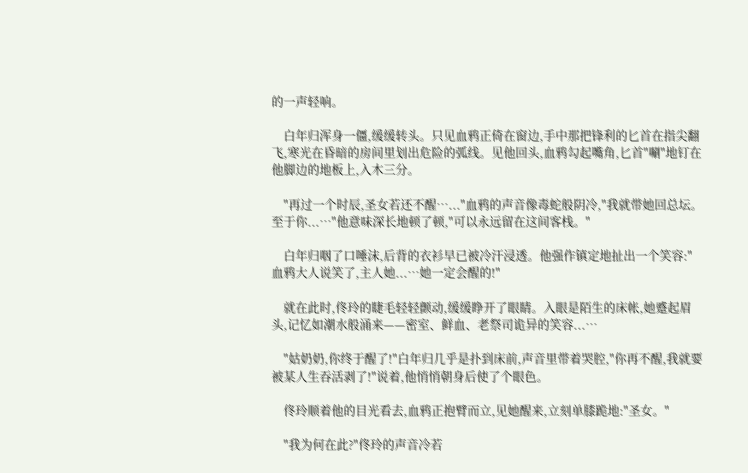的一声轻响。

    白年归浑身一僵,缓缓转头。只见血鸦正倚在窗边,手中那把锋利的匕首在指尖翻飞,寒光在昏暗的房间里划出危险的弧线。见他回头,血鸦勾起嘴角,匕首"唰"地钉在他脚边的地板上,入木三分。

    "再过一个时辰,圣女若还不醒…..."血鸦的声音像毒蛇般阴冷,"我就带她回总坛。至于你...…"他意味深长地顿了顿,"可以永远留在这间客栈。"

    白年归咽了口唾沫,后背的衣衫早已被冷汗浸透。他强作镇定地扯出一个笑容:"血鸦大人说笑了,主人她...…她一定会醒的!"

    就在此时,佟玲的睫毛轻轻颤动,缓缓睁开了眼睛。入眼是陌生的床帐,她蹙起眉头,记忆如潮水般涌来——密室、鲜血、老祭司诡异的笑容...…

    "姑奶奶,你终于醒了!"白年归几乎是扑到床前,声音里带着哭腔,"你再不醒,我就要被某人生吞活剥了!"说着,他悄悄朝身后使了个眼色。

    佟玲顺着他的目光看去,血鸦正抱臂而立,见她醒来,立刻单膝跪地:"圣女。"

    "我为何在此?"佟玲的声音冷若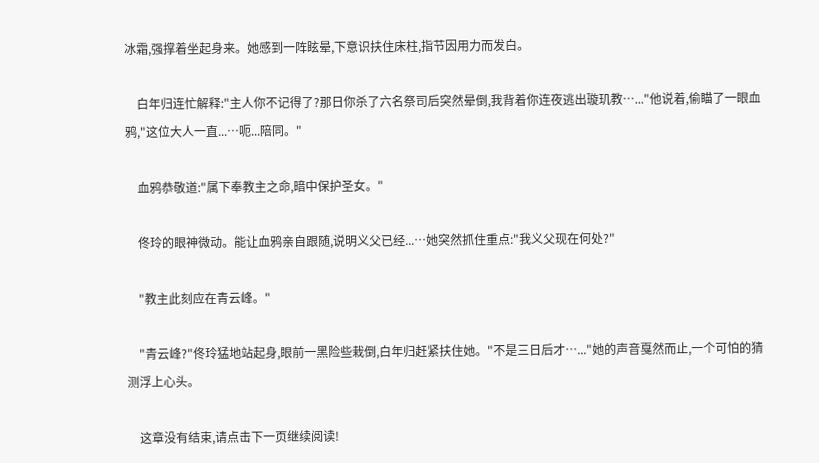冰霜,强撑着坐起身来。她感到一阵眩晕,下意识扶住床柱,指节因用力而发白。

    白年归连忙解释:"主人你不记得了?那日你杀了六名祭司后突然晕倒,我背着你连夜逃出璇玑教…..."他说着,偷瞄了一眼血鸦,"这位大人一直...…呃...陪同。"

    血鸦恭敬道:"属下奉教主之命,暗中保护圣女。"

    佟玲的眼神微动。能让血鸦亲自跟随,说明义父已经...…她突然抓住重点:"我义父现在何处?"

    "教主此刻应在青云峰。"

    "青云峰?"佟玲猛地站起身,眼前一黑险些栽倒,白年归赶紧扶住她。"不是三日后才…..."她的声音戛然而止,一个可怕的猜测浮上心头。

    这章没有结束,请点击下一页继续阅读!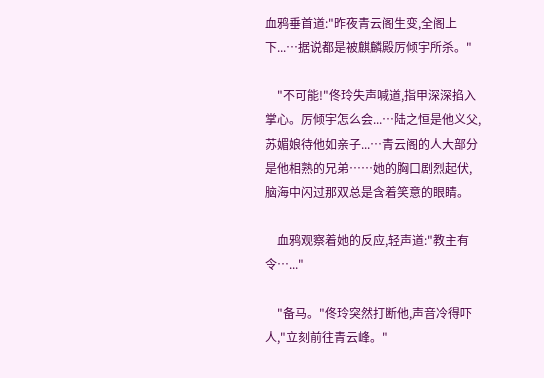血鸦垂首道:"昨夜青云阁生变,全阁上下...…据说都是被麒麟殿厉倾宇所杀。"

    "不可能!"佟玲失声喊道,指甲深深掐入掌心。厉倾宇怎么会...…陆之恒是他义父,苏媚娘待他如亲子...…青云阁的人大部分是他相熟的兄弟……她的胸口剧烈起伏,脑海中闪过那双总是含着笑意的眼睛。

    血鸦观察着她的反应,轻声道:"教主有令…..."

    "备马。"佟玲突然打断他,声音冷得吓人,"立刻前往青云峰。"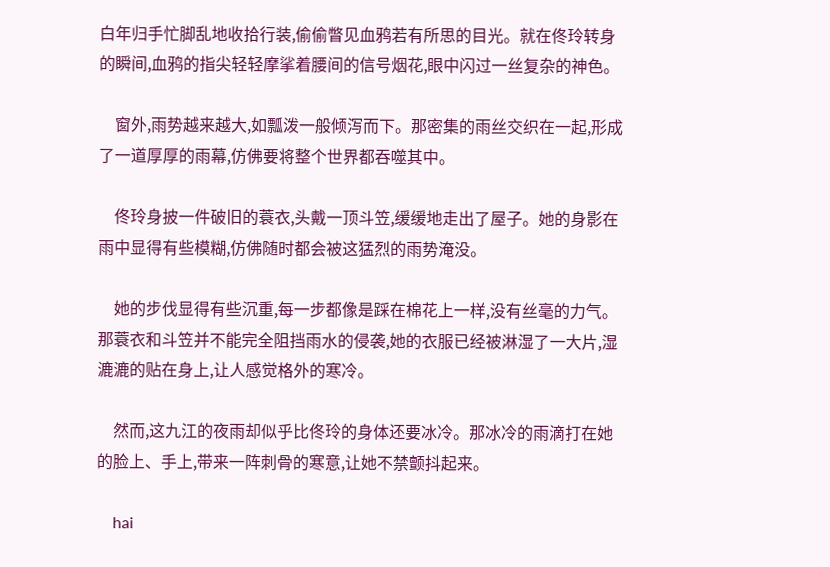白年归手忙脚乱地收拾行装,偷偷瞥见血鸦若有所思的目光。就在佟玲转身的瞬间,血鸦的指尖轻轻摩挲着腰间的信号烟花,眼中闪过一丝复杂的神色。

    窗外,雨势越来越大,如瓢泼一般倾泻而下。那密集的雨丝交织在一起,形成了一道厚厚的雨幕,仿佛要将整个世界都吞噬其中。

    佟玲身披一件破旧的蓑衣,头戴一顶斗笠,缓缓地走出了屋子。她的身影在雨中显得有些模糊,仿佛随时都会被这猛烈的雨势淹没。

    她的步伐显得有些沉重,每一步都像是踩在棉花上一样,没有丝毫的力气。那蓑衣和斗笠并不能完全阻挡雨水的侵袭,她的衣服已经被淋湿了一大片,湿漉漉的贴在身上,让人感觉格外的寒冷。

    然而,这九江的夜雨却似乎比佟玲的身体还要冰冷。那冰冷的雨滴打在她的脸上、手上,带来一阵刺骨的寒意,让她不禁颤抖起来。

    hai